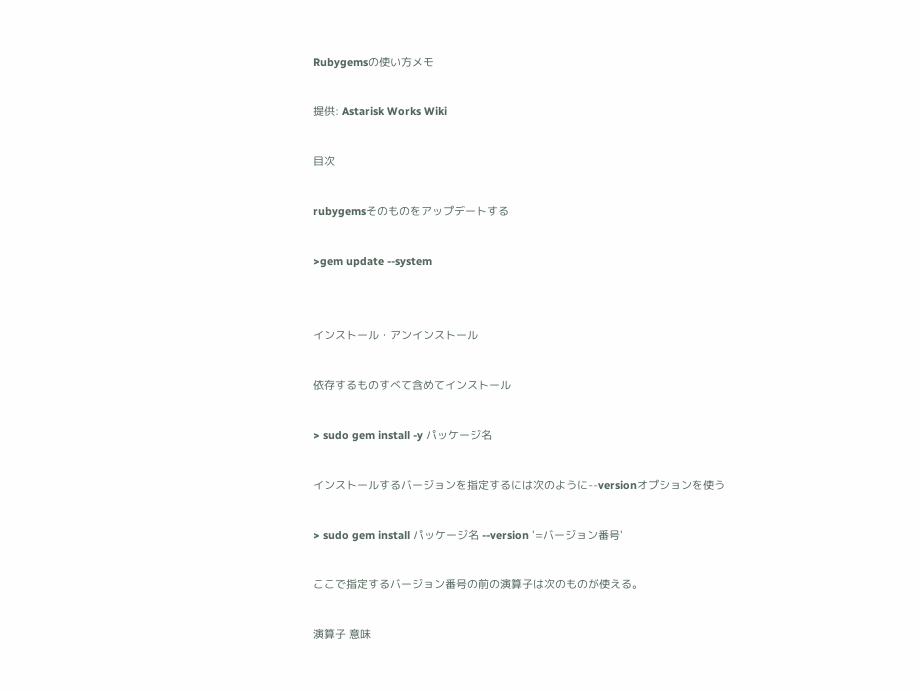Rubygemsの使い方メモ

提供: Astarisk Works Wiki

目次

rubygemsそのものをアップデートする

>gem update --system


インストール・アンインストール

依存するものすべて含めてインストール

> sudo gem install -y パッケージ名

インストールするバージョンを指定するには次のように--versionオプションを使う

> sudo gem install パッケージ名 --version '=バージョン番号'

ここで指定するバージョン番号の前の演算子は次のものが使える。

演算子 意味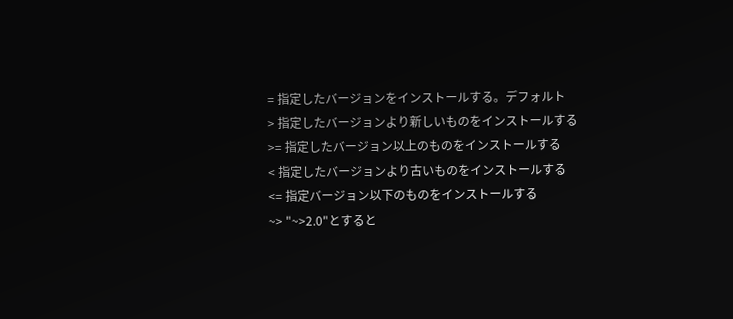= 指定したバージョンをインストールする。デフォルト
> 指定したバージョンより新しいものをインストールする
>= 指定したバージョン以上のものをインストールする
< 指定したバージョンより古いものをインストールする
<= 指定バージョン以下のものをインストールする
~> "~>2.0"とすると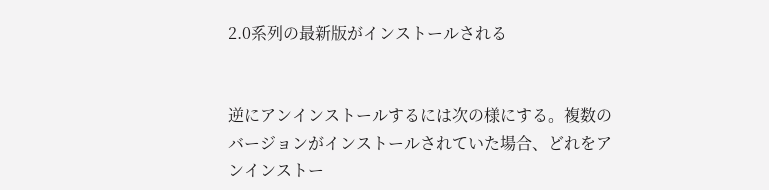2.0系列の最新版がインストールされる


逆にアンインストールするには次の様にする。複数のバージョンがインストールされていた場合、どれをアンインストー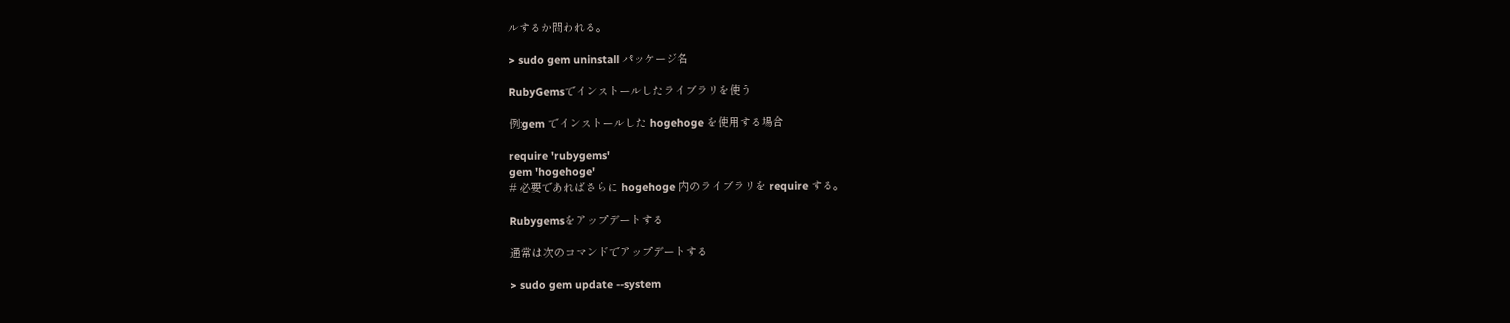ルするか問われる。

> sudo gem uninstall パッケージ名

RubyGemsでインストールしたライブラリを使う

例:gem でインストールした hogehoge を使用する場合

require 'rubygems'
gem 'hogehoge'
# 必要であればさらに hogehoge 内のライブラリを require する。

Rubygemsをアップデートする

通常は次のコマンドでアップデートする

> sudo gem update --system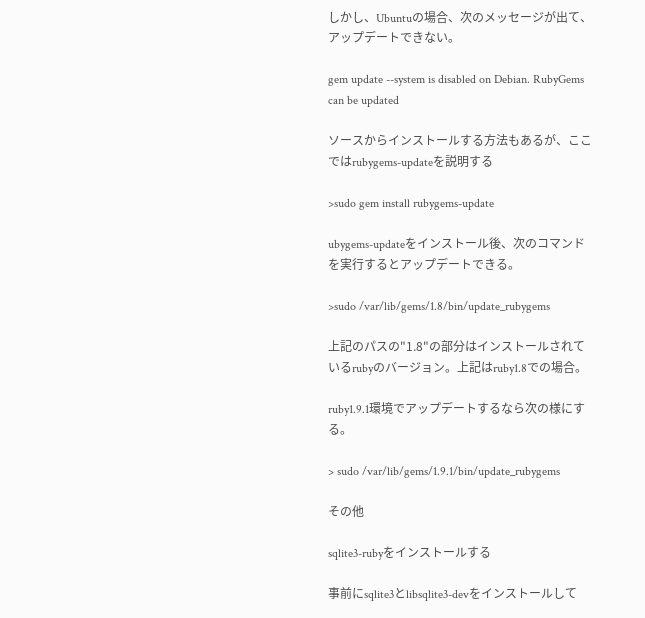しかし、Ubuntuの場合、次のメッセージが出て、アップデートできない。

gem update --system is disabled on Debian. RubyGems can be updated

ソースからインストールする方法もあるが、ここではrubygems-updateを説明する

>sudo gem install rubygems-update

ubygems-updateをインストール後、次のコマンドを実行するとアップデートできる。

>sudo /var/lib/gems/1.8/bin/update_rubygems

上記のパスの"1.8"の部分はインストールされているrubyのバージョン。上記はruby1.8での場合。

ruby1.9.1環境でアップデートするなら次の様にする。

> sudo /var/lib/gems/1.9.1/bin/update_rubygems

その他

sqlite3-rubyをインストールする

事前にsqlite3とlibsqlite3-devをインストールして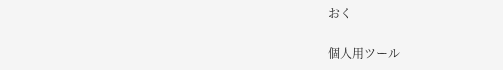おく

個人用ツール